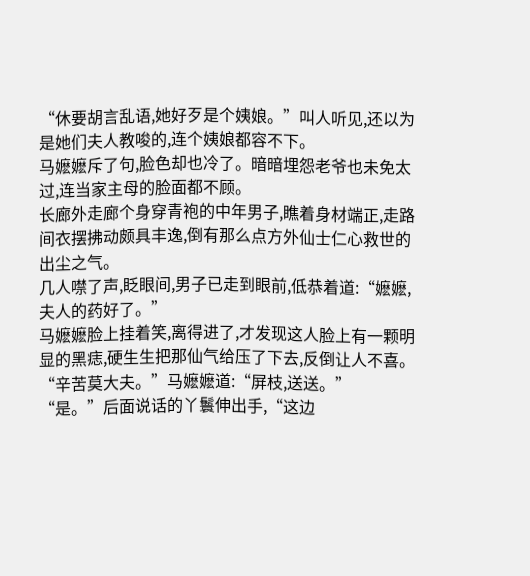“休要胡言乱语,她好歹是个姨娘。”叫人听见,还以为是她们夫人教唆的,连个姨娘都容不下。
马嬷嬷斥了句,脸色却也冷了。暗暗埋怨老爷也未免太过,连当家主母的脸面都不顾。
长廊外走廊个身穿青袍的中年男子,瞧着身材端正,走路间衣摆拂动颇具丰逸,倒有那么点方外仙士仁心救世的出尘之气。
几人噤了声,眨眼间,男子已走到眼前,低恭着道:“嬷嬷,夫人的药好了。”
马嬷嬷脸上挂着笑,离得进了,才发现这人脸上有一颗明显的黑痣,硬生生把那仙气给压了下去,反倒让人不喜。
“辛苦莫大夫。”马嬷嬷道:“屏枝,送送。”
“是。”后面说话的丫鬟伸出手,“这边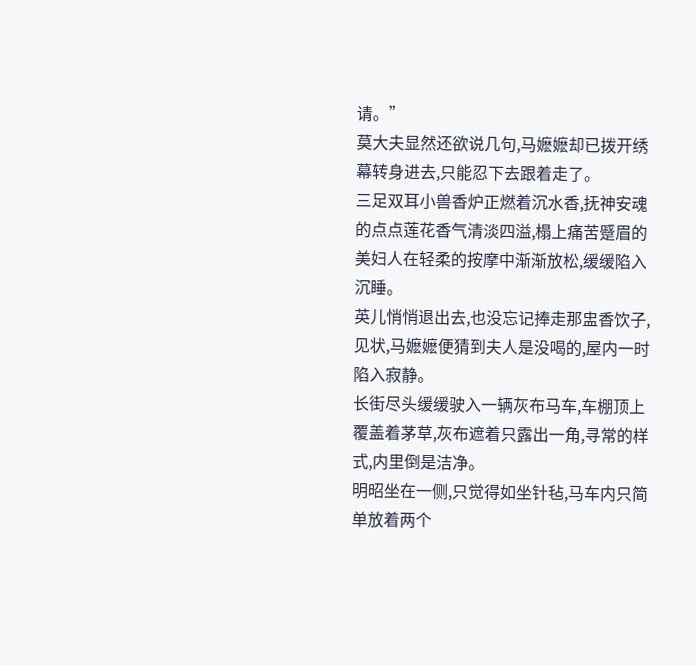请。”
莫大夫显然还欲说几句,马嬷嬷却已拨开绣幕转身进去,只能忍下去跟着走了。
三足双耳小兽香炉正燃着沉水香,抚神安魂的点点莲花香气清淡四溢,榻上痛苦蹙眉的美妇人在轻柔的按摩中渐渐放松,缓缓陷入沉睡。
英儿悄悄退出去,也没忘记捧走那盅香饮子,见状,马嬷嬷便猜到夫人是没喝的,屋内一时陷入寂静。
长街尽头缓缓驶入一辆灰布马车,车棚顶上覆盖着茅草,灰布遮着只露出一角,寻常的样式,内里倒是洁净。
明昭坐在一侧,只觉得如坐针毡,马车内只简单放着两个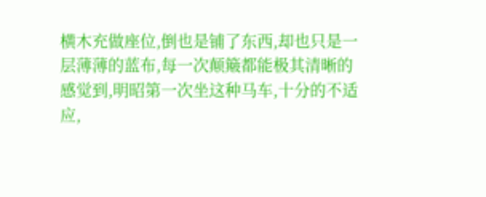横木充做座位,倒也是铺了东西,却也只是一层薄薄的蓝布,每一次颠簸都能极其清晰的感觉到,明昭第一次坐这种马车,十分的不适应,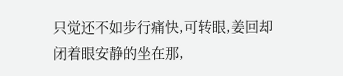只觉还不如步行痛快,可转眼,姜回却闭着眼安静的坐在那,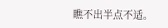瞧不出半点不适。